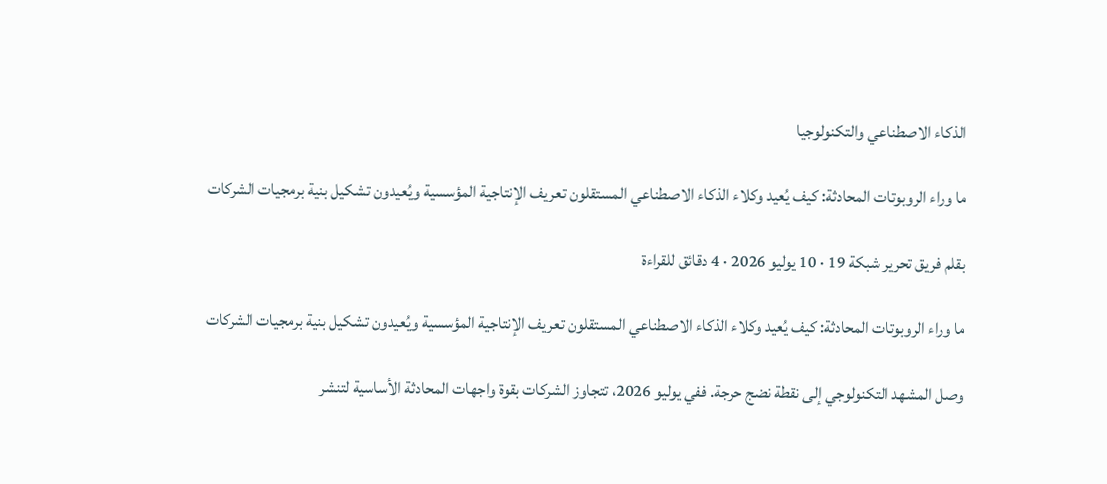الذكاء الاصطناعي والتكنولوجيا

ما وراء الروبوتات المحادثة: كيف يُعيد وكلاء الذكاء الاصطناعي المستقلون تعريف الإنتاجية المؤسسية ويُعيدون تشكيل بنية برمجيات الشركات

بقلم فريق تحرير شبكة 19 · 10 يوليو 2026 · 4 دقائق للقراءة

ما وراء الروبوتات المحادثة: كيف يُعيد وكلاء الذكاء الاصطناعي المستقلون تعريف الإنتاجية المؤسسية ويُعيدون تشكيل بنية برمجيات الشركات

وصل المشهد التكنولوجي إلى نقطة نضج حرجة. ففي يوليو 2026، تتجاوز الشركات بقوة واجهات المحادثة الأساسية لتنشر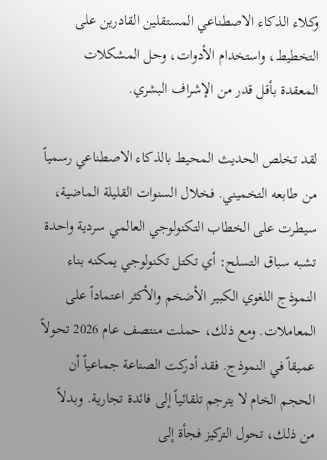وكلاء الذكاء الاصطناعي المستقلين القادرين على التخطيط، واستخدام الأدوات، وحل المشكلات المعقدة بأقل قدر من الإشراف البشري.

لقد تخلص الحديث المحيط بالذكاء الاصطناعي رسمياً من طابعه التخميني. فخلال السنوات القليلة الماضية، سيطرت على الخطاب التكنولوجي العالمي سردية واحدة تشبه سباق التسلح: أي تكتل تكنولوجي يمكنه بناء النموذج اللغوي الكبير الأضخم والأكثر اعتماداً على المعاملات. ومع ذلك، حملت منتصف عام 2026 تحولاً عميقاً في النموذج. فقد أدركت الصناعة جماعياً أن الحجم الخام لا يترجم تلقائياً إلى فائدة تجارية. وبدلاً من ذلك، تحول التركيز فجأة إلى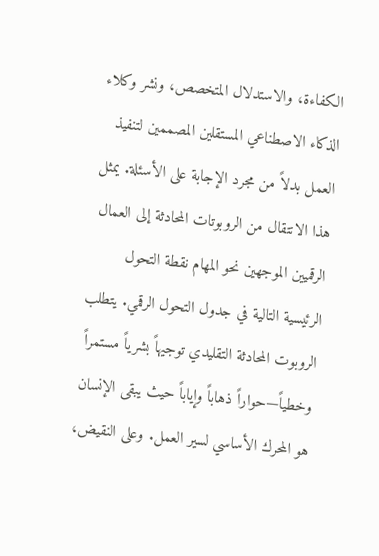الكفاءة، والاستدلال المتخصص، ونشر وكلاء الذكاء الاصطناعي المستقلين المصممين لتنفيذ العمل بدلاً من مجرد الإجابة على الأسئلة. يمثل هذا الانتقال من الروبوتات المحادثة إلى العمال الرقميين الموجهين نحو المهام نقطة التحول الرئيسية التالية في جدول التحول الرقمي. يتطلب الروبوت المحادثة التقليدي توجيهاً بشرياً مستمراً وخطياً—حواراً ذهاباً وإياباً حيث يبقى الإنسان هو المحرك الأساسي لسير العمل. وعلى النقيض،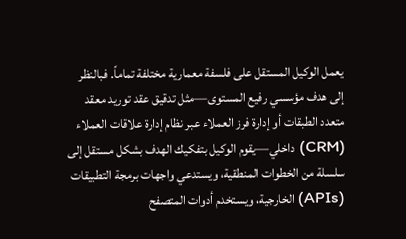يعمل الوكيل المستقل على فلسفة معمارية مختلفة تماماً. فبالنظر إلى هدف مؤسسي رفيع المستوى—مثل تدقيق عقد توريد معقد متعدد الطبقات أو إدارة فرز العملاء عبر نظام إدارة علاقات العملاء (CRM) داخلي—يقوم الوكيل بتفكيك الهدف بشكل مستقل إلى سلسلة من الخطوات المنطقية، ويستدعي واجهات برمجة التطبيقات (APIs) الخارجية، ويستخدم أدوات المتصفح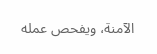الآمنة، ويفحص عمله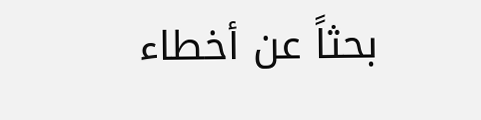بحثاً عن أخطاء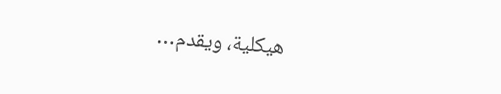هيكلية، ويقدم…